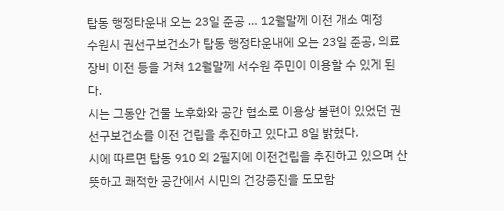탑동 행정타운내 오는 23일 준공 … 12월말께 이전 개소 예정
수원시 권선구보건소가 탑동 행정타운내에 오는 23일 준공, 의료장비 이전 등을 거쳐 12월말께 서수원 주민이 이용할 수 있게 된다.
시는 그동안 건물 노후화와 공간 협소로 이용상 불편이 있었던 권선구보건소를 이전 건립을 추진하고 있다고 8일 밝혔다.
시에 따르면 탑동 910 외 2필지에 이전건립을 추진하고 있으며 산뜻하고 쾌적한 공간에서 시민의 건강증진을 도모함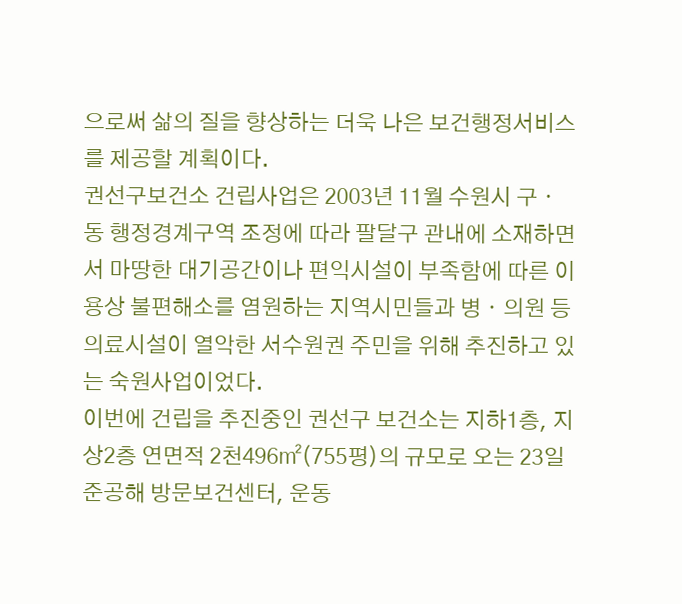으로써 삶의 질을 향상하는 더욱 나은 보건행정서비스를 제공할 계획이다.
권선구보건소 건립사업은 2003년 11월 수원시 구ㆍ동 행정경계구역 조정에 따라 팔달구 관내에 소재하면서 마땅한 대기공간이나 편익시설이 부족함에 따른 이용상 불편해소를 염원하는 지역시민들과 병ㆍ의원 등 의료시설이 열악한 서수원권 주민을 위해 추진하고 있는 숙원사업이었다.
이번에 건립을 추진중인 권선구 보건소는 지하1층, 지상2층 연면적 2천496㎡(755평)의 규모로 오는 23일 준공해 방문보건센터, 운동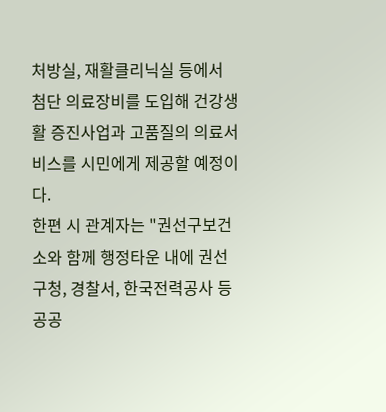처방실, 재활클리닉실 등에서 첨단 의료장비를 도입해 건강생활 증진사업과 고품질의 의료서비스를 시민에게 제공할 예정이다.
한편 시 관계자는 "권선구보건소와 함께 행정타운 내에 권선구청, 경찰서, 한국전력공사 등 공공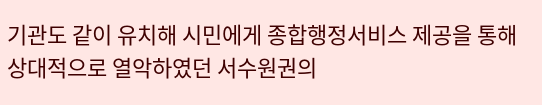기관도 같이 유치해 시민에게 종합행정서비스 제공을 통해 상대적으로 열악하였던 서수원권의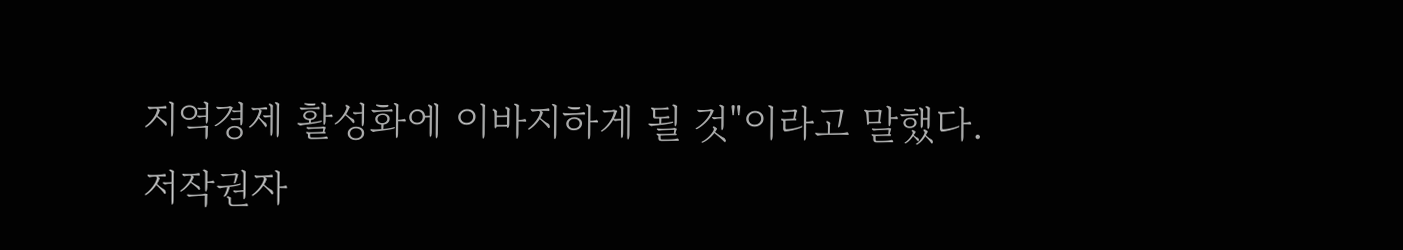지역경제 활성화에 이바지하게 될 것"이라고 말했다.
저작권자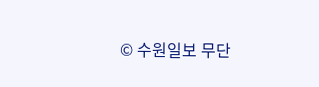© 수원일보 무단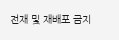전재 및 재배포 금지